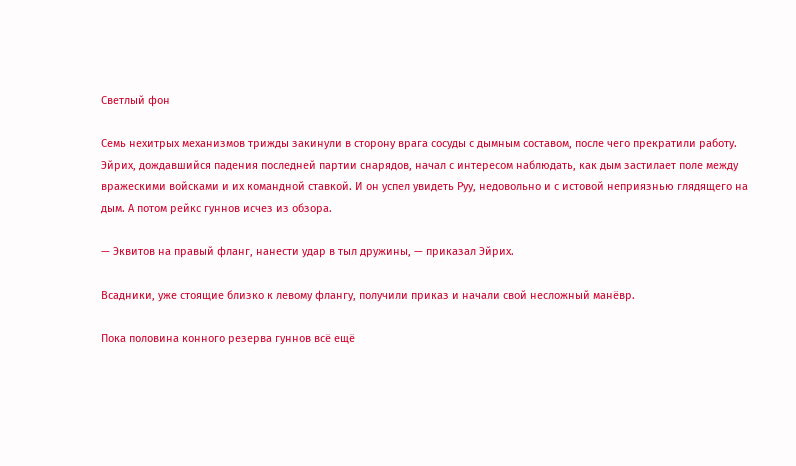Светлый фон

Семь нехитрых механизмов трижды закинули в сторону врага сосуды с дымным составом, после чего прекратили работу. Эйрих, дождавшийся падения последней партии снарядов, начал с интересом наблюдать, как дым застилает поле между вражескими войсками и их командной ставкой. И он успел увидеть Руу, недовольно и с истовой неприязнью глядящего на дым. А потом рейкс гуннов исчез из обзора.

— Эквитов на правый фланг, нанести удар в тыл дружины, — приказал Эйрих.

Всадники, уже стоящие близко к левому флангу, получили приказ и начали свой несложный манёвр.

Пока половина конного резерва гуннов всё ещё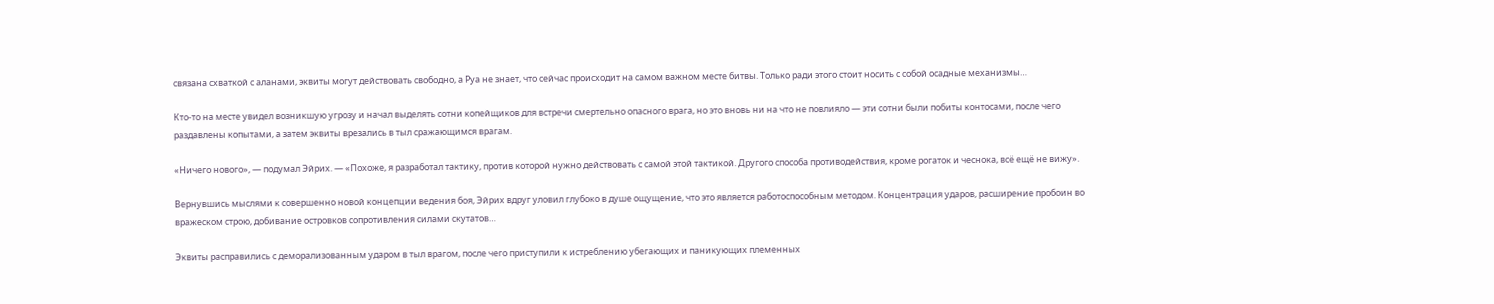связана схваткой с аланами, эквиты могут действовать свободно, а Руа не знает, что сейчас происходит на самом важном месте битвы. Только ради этого стоит носить с собой осадные механизмы…

Кто-то на месте увидел возникшую угрозу и начал выделять сотни копейщиков для встречи смертельно опасного врага, но это вновь ни на что не повлияло — эти сотни были побиты контосами, после чего раздавлены копытами, а затем эквиты врезались в тыл сражающимся врагам.

«Ничего нового», — подумал Эйрих. — «Похоже, я разработал тактику, против которой нужно действовать с самой этой тактикой. Другого способа противодействия, кроме рогаток и чеснока, всё ещё не вижу».

Вернувшись мыслями к совершенно новой концепции ведения боя, Эйрих вдруг уловил глубоко в душе ощущение, что это является работоспособным методом. Концентрация ударов, расширение пробоин во вражеском строю, добивание островков сопротивления силами скутатов…

Эквиты расправились с деморализованным ударом в тыл врагом, после чего приступили к истреблению убегающих и паникующих племенных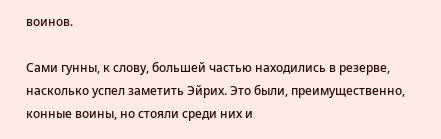воинов.

Сами гунны, к слову, большей частью находились в резерве, насколько успел заметить Эйрих. Это были, преимущественно, конные воины, но стояли среди них и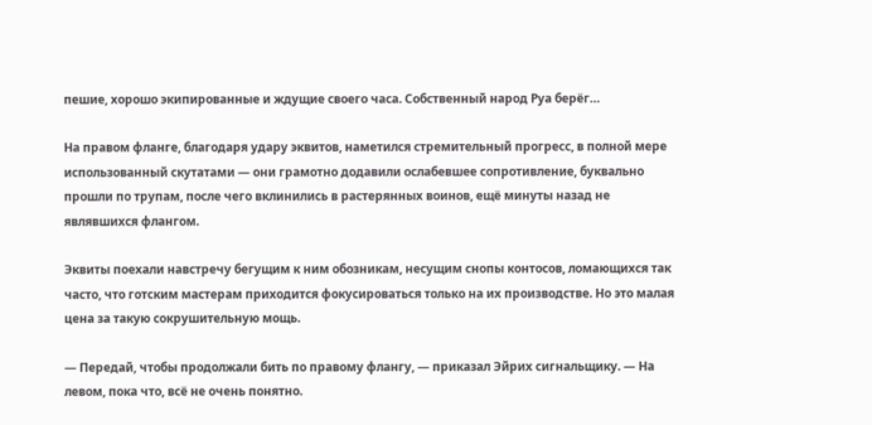пешие, хорошо экипированные и ждущие своего часа. Собственный народ Руа берёг…

На правом фланге, благодаря удару эквитов, наметился стремительный прогресс, в полной мере использованный скутатами — они грамотно додавили ослабевшее сопротивление, буквально прошли по трупам, после чего вклинились в растерянных воинов, ещё минуты назад не являвшихся флангом.

Эквиты поехали навстречу бегущим к ним обозникам, несущим снопы контосов, ломающихся так часто, что готским мастерам приходится фокусироваться только на их производстве. Но это малая цена за такую сокрушительную мощь.

— Передай, чтобы продолжали бить по правому флангу, — приказал Эйрих сигнальщику. — На левом, пока что, всё не очень понятно.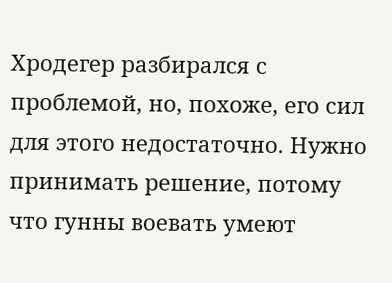Хродегер разбирался с проблемой, но, похоже, его сил для этого недостаточно. Нужно принимать решение, потому что гунны воевать умеют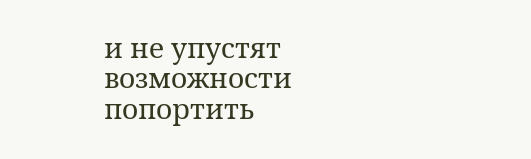и не упустят возможности попортить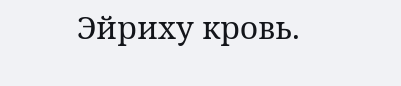Эйриху кровь.